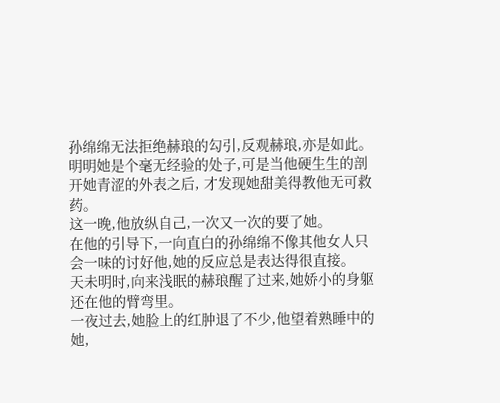孙绵绵无法拒绝赫琅的勾引,反观赫琅,亦是如此。
明明她是个毫无经验的处子,可是当他硬生生的剖开她青涩的外表之后, 才发现她甜美得教他无可救药。
这一晚,他放纵自己,一次又一次的要了她。
在他的引导下,一向直白的孙绵绵不像其他女人只会一味的讨好他,她的反应总是表达得很直接。
天未明时,向来浅眠的赫琅醒了过来,她娇小的身躯还在他的臂弯里。
一夜过去,她脸上的红肿退了不少,他望着熟睡中的她,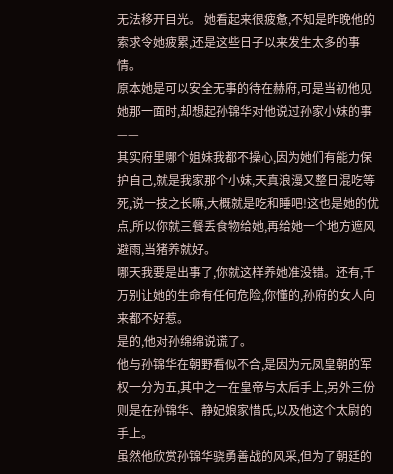无法移开目光。 她看起来很疲惫,不知是昨晚他的索求令她疲累,还是这些日子以来发生太多的事情。
原本她是可以安全无事的待在赫府,可是当初他见她那一面时,却想起孙锦华对他说过孙家小妹的事——
其实府里哪个姐妹我都不操心,因为她们有能力保护自己,就是我家那个小妹,天真浪漫又整日混吃等死,说一技之长嘛,大概就是吃和睡吧!这也是她的优点,所以你就三餐丢食物给她,再给她一个地方遮风避雨,当猪养就好。
哪天我要是出事了,你就这样养她准没错。还有,千万别让她的生命有任何危险,你懂的,孙府的女人向来都不好惹。
是的,他对孙绵绵说谎了。
他与孙锦华在朝野看似不合,是因为元凤皇朝的军权一分为五,其中之一在皇帝与太后手上,另外三份则是在孙锦华、静妃娘家惜氏,以及他这个太尉的手上。
虽然他欣赏孙锦华骁勇善战的风采,但为了朝廷的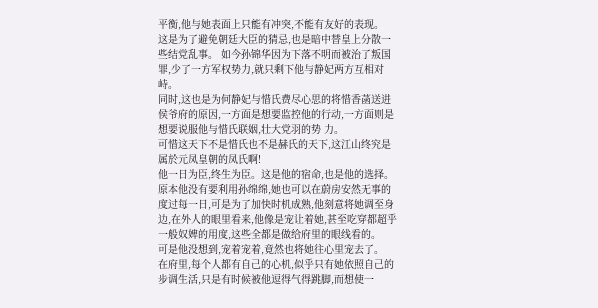平衡,他与她表面上只能有冲突,不能有友好的表现。
这是为了避免朝廷大臣的猜忌,也是暗中替皇上分散一些结党乱事。 如今孙锦华因为下落不明而被治了叛国罪,少了一方军权势力,就只剩下他与静妃两方互相对峙。
同时,这也是为何静妃与惜氏费尽心思的将惜香菡送进侯爷府的原因,一方面是想要监控他的行动,一方面则是想要说服他与惜氏联姻,壮大党羽的势 力。
可惜这天下不是惜氏也不是赫氏的天下,这江山终究是属於元凤皇朝的凤氏啊!
他一日为臣,终生为臣。这是他的宿命,也是他的选择。
原本他没有要利用孙绵绵,她也可以在蔚房安然无事的度过每一日,可是为了加快时机成熟,他刻意将她调至身边,在外人的眼里看来,他像是宠让着她,甚至吃穿都超乎一般奴婢的用度,这些全都是做给府里的眼线看的。
可是他没想到,宠着宠着,竟然也将她往心里宠去了。
在府里,每个人都有自己的心机,似乎只有她依照自己的步调生活,只是有时候被他逗得气得跳脚,而想使一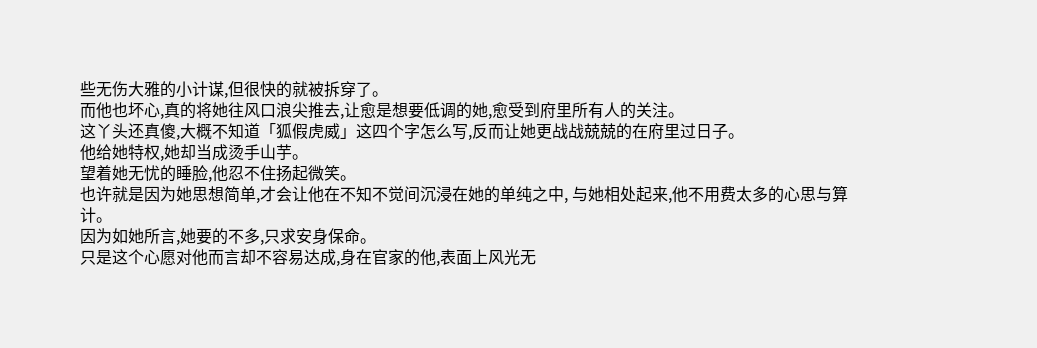些无伤大雅的小计谋,但很快的就被拆穿了。
而他也坏心,真的将她往风口浪尖推去,让愈是想要低调的她,愈受到府里所有人的关注。
这丫头还真傻,大概不知道「狐假虎威」这四个字怎么写,反而让她更战战兢兢的在府里过日子。
他给她特权,她却当成烫手山芋。
望着她无忧的睡脸,他忍不住扬起微笑。
也许就是因为她思想简单,才会让他在不知不觉间沉浸在她的单纯之中, 与她相处起来,他不用费太多的心思与算计。
因为如她所言,她要的不多,只求安身保命。
只是这个心愿对他而言却不容易达成,身在官家的他,表面上风光无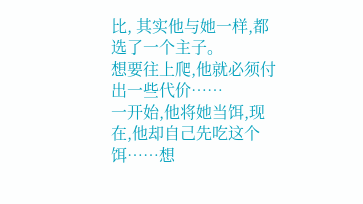比, 其实他与她一样,都选了一个主子。
想要往上爬,他就必须付出一些代价……
一开始,他将她当饵,现在,他却自己先吃这个饵……想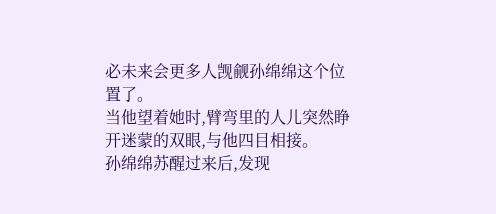必未来会更多人觊觎孙绵绵这个位置了。
当他望着她时,臂弯里的人儿突然睁开迷蒙的双眼,与他四目相接。
孙绵绵苏醒过来后,发现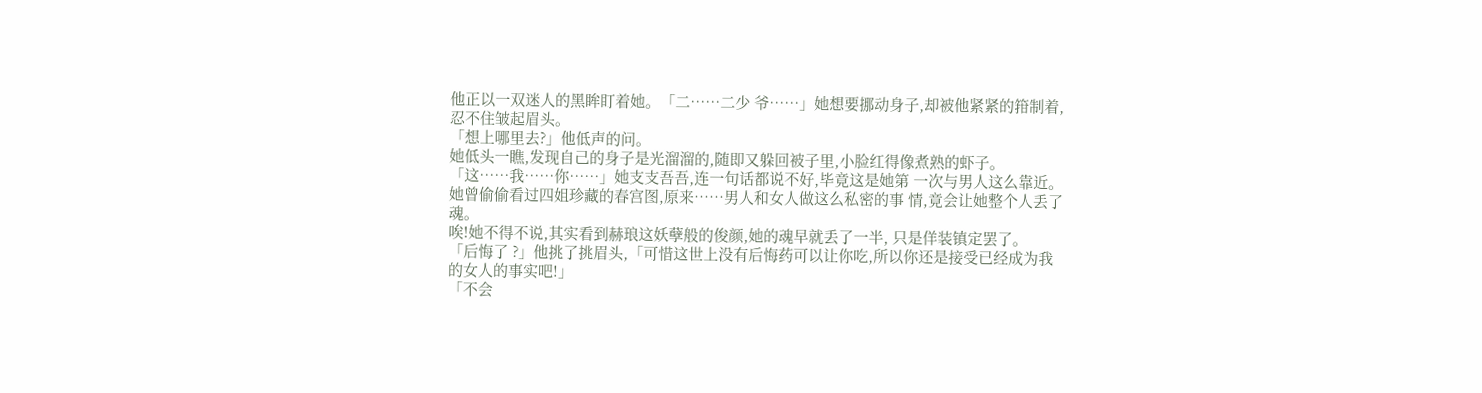他正以一双迷人的黑眸盯着她。「二……二少 爷……」她想要挪动身子,却被他紧紧的箝制着,忍不住皱起眉头。
「想上哪里去?」他低声的问。
她低头一瞧,发现自己的身子是光溜溜的,随即又躲回被子里,小脸红得像煮熟的虾子。
「这……我……你……」她支支吾吾,连一句话都说不好,毕竟这是她第 一次与男人这么靠近。
她曾偷偷看过四姐珍藏的春宫图,原来……男人和女人做这么私密的事 情,竟会让她整个人丢了魂。
唉!她不得不说,其实看到赫琅这妖孽般的俊颜,她的魂早就丢了一半, 只是佯装镇定罢了。
「后悔了 ?」他挑了挑眉头,「可惜这世上没有后悔药可以让你吃,所以你还是接受已经成为我的女人的事实吧!」
「不会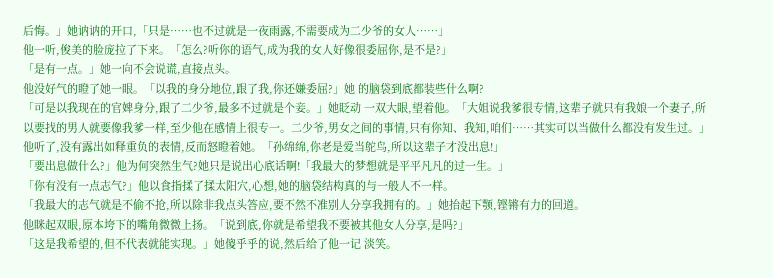后悔。」她讷讷的开口,「只是……也不过就是一夜雨露,不需要成为二少爷的女人……」
他一听,俊美的脸庞拉了下来。「怎么?听你的语气,成为我的女人好像很委屈你,是不是?」
「是有一点。」她一向不会说谎,直接点头。
他没好气的瞪了她一眼。「以我的身分地位,跟了我,你还嫌委屈?」她 的脑袋到底都装些什么啊?
「可是以我现在的官婢身分,跟了二少爷,最多不过就是个妾。」她眨动 一双大眼,望着他。「大姐说我爹很专情,这辈子就只有我娘一个妻子,所以要找的男人就要像我爹一样,至少他在感情上很专一。二少爷,男女之间的事情,只有你知、我知,咱们……其实可以当做什么都没有发生过。」
他听了,没有露出如释重负的表情,反而怒瞪着她。「孙绵绵,你老是爱当鸵鸟,所以这辈子才没出息!」
「要出息做什么?」他为何突然生气?她只是说出心底话啊!「我最大的梦想就是平平凡凡的过一生。」
「你有没有一点志气?」他以食指揉了揉太阳穴,心想,她的脑袋结构真的与一般人不一样。
「我最大的志气就是不偷不抢,所以除非我点头答应,要不然不准别人分享我拥有的。」她抬起下颚,铿锵有力的回道。
他眯起双眼,原本垮下的嘴角微微上扬。「说到底,你就是希望我不要被其他女人分享,是吗?」
「这是我希望的,但不代表就能实现。」她傻乎乎的说,然后给了他一记 淡笑。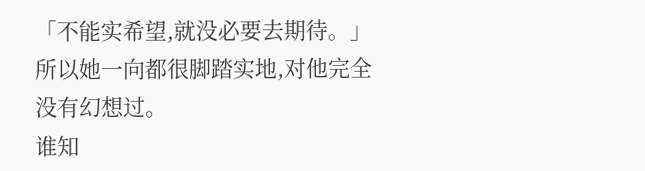「不能实希望,就没必要去期待。」所以她一向都很脚踏实地,对他完全没有幻想过。
谁知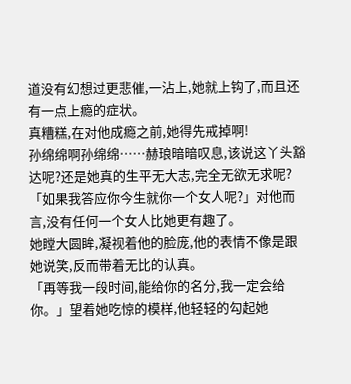道没有幻想过更悲催,一沾上,她就上钩了,而且还有一点上瘾的症状。
真糟糕,在对他成瘾之前,她得先戒掉啊!
孙绵绵啊孙绵绵……赫琅暗暗叹息,该说这丫头豁达呢?还是她真的生平无大志,完全无欲无求呢?
「如果我答应你今生就你一个女人呢?」对他而言,没有任何一个女人比她更有趣了。
她瞠大圆眸,凝视着他的脸庞,他的表情不像是跟她说笑,反而带着无比的认真。
「再等我一段时间,能给你的名分,我一定会给你。」望着她吃惊的模样,他轻轻的勾起她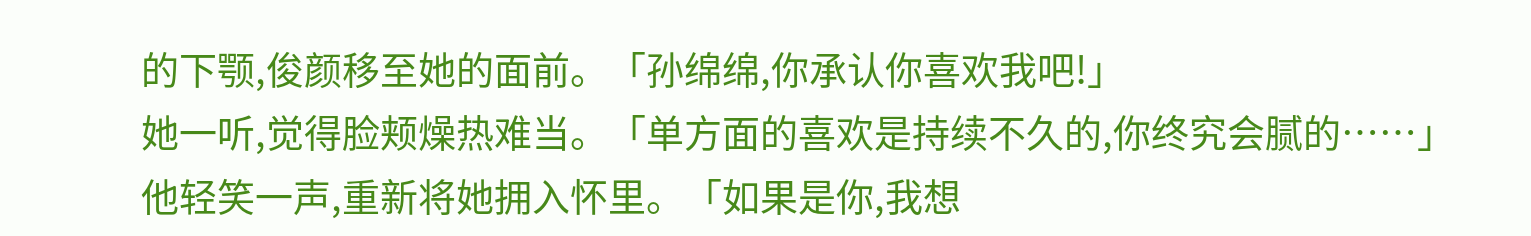的下颚,俊颜移至她的面前。「孙绵绵,你承认你喜欢我吧!」
她一听,觉得脸颊燥热难当。「单方面的喜欢是持续不久的,你终究会腻的……」
他轻笑一声,重新将她拥入怀里。「如果是你,我想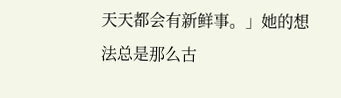天天都会有新鲜事。」她的想法总是那么古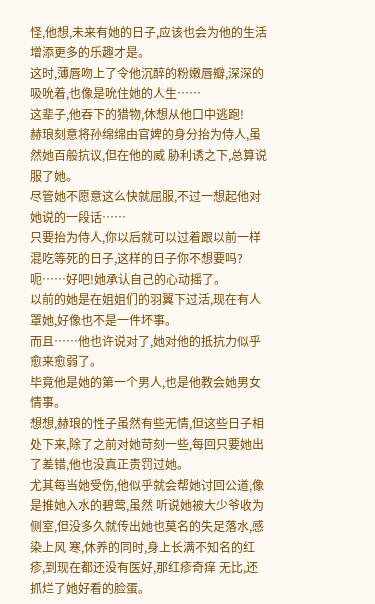怪,他想,未来有她的日子,应该也会为他的生活增添更多的乐趣才是。
这时,薄唇吻上了令他沉醉的粉嫩唇瓣,深深的吸吮着,也像是吮住她的人生……
这辈子,他吞下的猎物,休想从他口中逃跑!
赫琅刻意将孙绵绵由官婢的身分抬为侍人,虽然她百般抗议,但在他的威 胁利诱之下,总算说服了她。
尽管她不愿意这么快就屈服,不过一想起他对她说的一段话……
只要抬为侍人,你以后就可以过着跟以前一样混吃等死的日子,这样的日子你不想要吗?
呃……好吧!她承认自己的心动摇了。
以前的她是在姐姐们的羽翼下过活,现在有人罩她,好像也不是一件坏事。
而且……他也许说对了,她对他的抵抗力似乎愈来愈弱了。
毕竟他是她的第一个男人,也是他教会她男女情事。
想想,赫琅的性子虽然有些无情,但这些日子相处下来,除了之前对她苛刻一些,每回只要她出了差错,他也没真正责罚过她。
尤其每当她受伤,他似乎就会帮她讨回公道,像是推她入水的碧莺,虽然 听说她被大少爷收为侧室,但没多久就传出她也莫名的失足落水,感染上风 寒,休养的同时,身上长满不知名的红疹,到现在都还没有医好,那红疹奇痒 无比,还抓烂了她好看的脸蛋。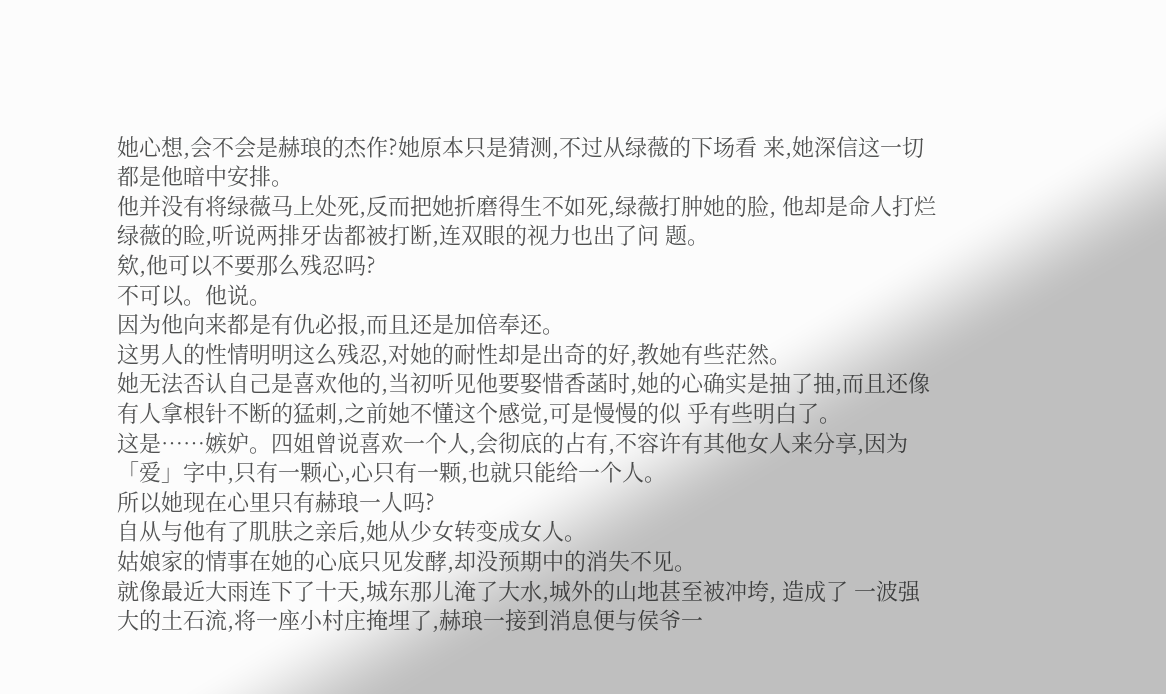她心想,会不会是赫琅的杰作?她原本只是猜测,不过从绿薇的下场看 来,她深信这一切都是他暗中安排。
他并没有将绿薇马上处死,反而把她折磨得生不如死,绿薇打肿她的脸, 他却是命人打烂绿薇的睑,听说两排牙齿都被打断,连双眼的视力也出了问 题。
欸,他可以不要那么残忍吗?
不可以。他说。
因为他向来都是有仇必报,而且还是加倍奉还。
这男人的性情明明这么残忍,对她的耐性却是出奇的好,教她有些茫然。
她无法否认自己是喜欢他的,当初听见他要娶惜香菡时,她的心确实是抽了抽,而且还像有人拿根针不断的猛刺,之前她不懂这个感觉,可是慢慢的似 乎有些明白了。
这是……嫉妒。四姐曾说喜欢一个人,会彻底的占有,不容许有其他女人来分享,因为「爱」字中,只有一颗心,心只有一颗,也就只能给一个人。
所以她现在心里只有赫琅一人吗?
自从与他有了肌肤之亲后,她从少女转变成女人。
姑娘家的情事在她的心底只见发酵,却没预期中的消失不见。
就像最近大雨连下了十天,城东那儿淹了大水,城外的山地甚至被冲垮, 造成了 一波强大的土石流,将一座小村庄掩埋了,赫琅一接到消息便与侯爷一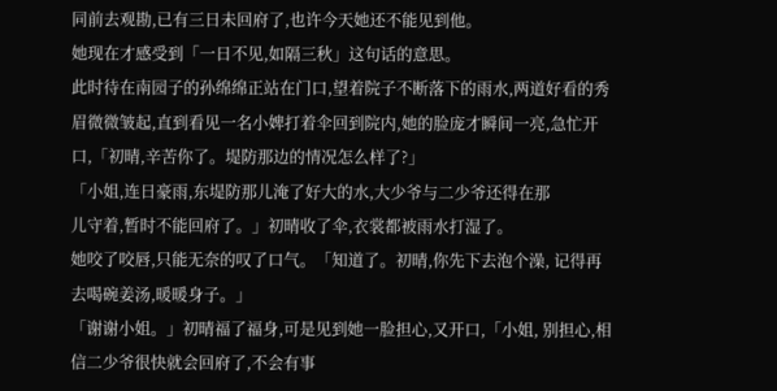同前去观勘,已有三日未回府了,也许今天她还不能见到他。
她现在才感受到「一日不见,如隔三秋」这句话的意思。
此时待在南园子的孙绵绵正站在门口,望着院子不断落下的雨水,两道好看的秀眉微微皱起,直到看见一名小婢打着伞回到院内,她的脸庞才瞬间一亮,急忙开口,「初晴,辛苦你了。堤防那边的情况怎么样了?」
「小姐,连日豪雨,东堤防那儿淹了好大的水,大少爷与二少爷还得在那
儿守着,暂时不能回府了。」初晴收了伞,衣裳都被雨水打湿了。
她咬了咬唇,只能无奈的叹了口气。「知道了。初晴,你先下去泡个澡, 记得再去喝碗姜汤,暖暖身子。」
「谢谢小姐。」初晴福了福身,可是见到她一脸担心,又开口,「小姐, 别担心,相信二少爷很快就会回府了,不会有事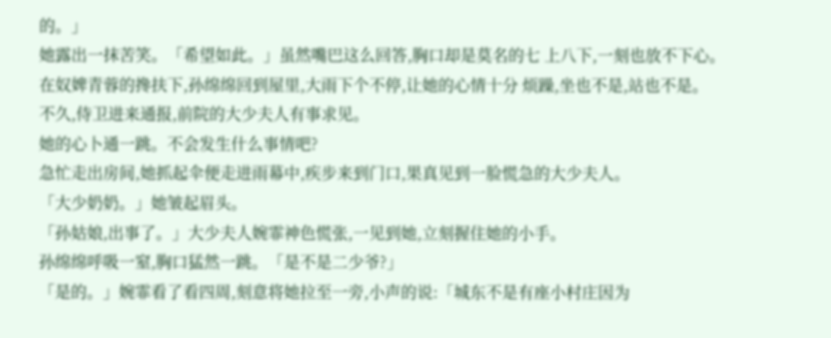的。」
她露出一抹苦笑。「希望如此。」虽然嘴巴这么回答,胸口却是莫名的七 上八下,一刻也放不下心。
在奴婢青蓉的搀扶下,孙绵绵回到屋里,大雨下个不停,让她的心情十分 烦躁,坐也不是,站也不是。
不久,侍卫进来通报,前院的大少夫人有事求见。
她的心卜通一跳。不会发生什么事情吧?
急忙走出房间,她抓起伞便走进雨幕中,疾步来到门口,果真见到一脸慌急的大少夫人。
「大少奶奶。」她皱起眉头。
「孙姑娘,出事了。」大少夫人婉霏神色慌张,一见到她,立刻握住她的小手。
孙绵绵呼吸一窒,胸口猛然一跳。「是不是二少爷?」
「是的。」婉霏看了看四周,刻意将她拉至一旁,小声的说:「城东不是有座小村庄因为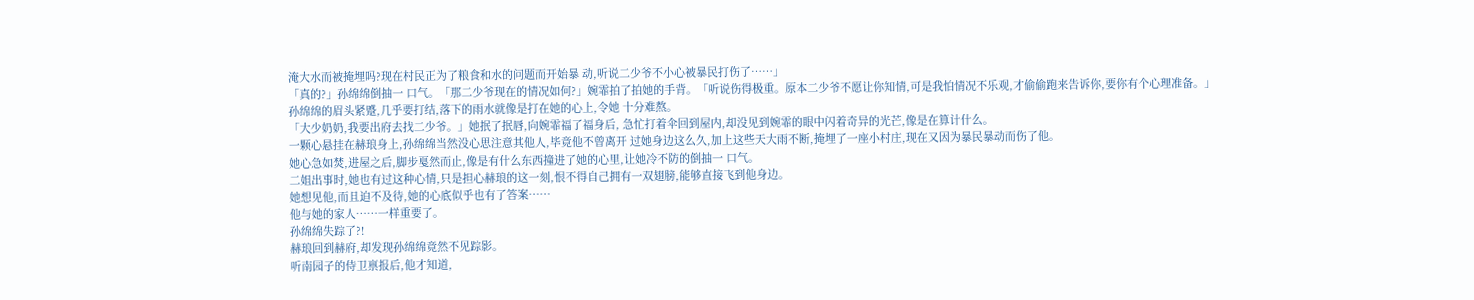淹大水而被掩埋吗?现在村民正为了粮食和水的问题而开始暴 动,听说二少爷不小心被暴民打伤了……」
「真的?」孙绵绵倒抽一 口气。「那二少爷现在的情况如何?」婉霏拍了拍她的手背。「听说伤得极重。原本二少爷不愿让你知情,可是我怕情况不乐观,才偷偷跑来告诉你,要你有个心理准备。」
孙绵绵的眉头紧蹙,几乎要打结,落下的雨水就像是打在她的心上,令她 十分难熬。
「大少奶奶,我要出府去找二少爷。」她抿了抿唇,向婉霏福了福身后, 急忙打着伞回到屋内,却没见到婉霏的眼中闪着奇异的光芒,像是在算计什么。
一颗心悬挂在赫琅身上,孙绵绵当然没心思注意其他人,毕竟他不曾离开 过她身边这么久,加上这些天大雨不断,掩埋了一座小村庄,现在又因为暴民暴动而伤了他。
她心急如焚,进屋之后,脚步戛然而止,像是有什么东西撞进了她的心里,让她冷不防的倒抽一 口气。
二姐出事时,她也有过这种心情,只是担心赫琅的这一刻,恨不得自己拥有一双翅膀,能够直接飞到他身边。
她想见他,而且迫不及待,她的心底似乎也有了答案……
他与她的家人……一样重要了。
孙绵绵失踪了?!
赫琅回到赫府,却发现孙绵绵竟然不见踪影。
听南园子的侍卫禀报后,他才知道,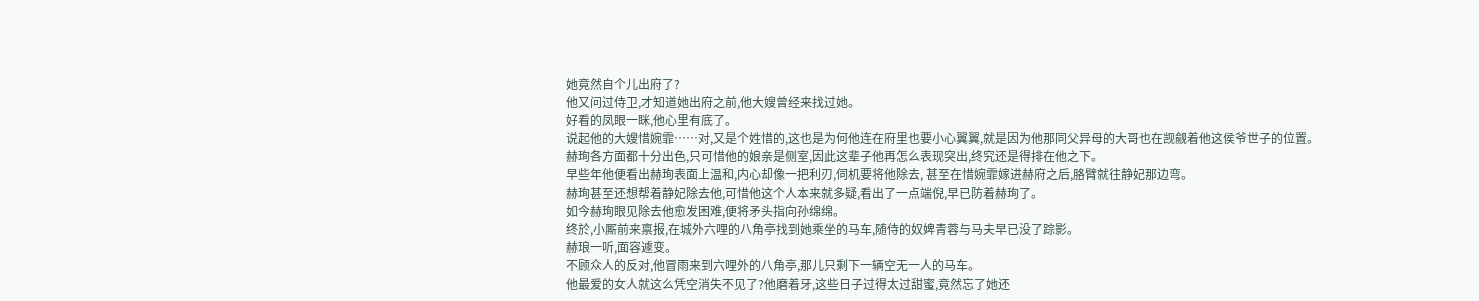她竟然自个儿出府了?
他又问过侍卫,才知道她出府之前,他大嫂曾经来找过她。
好看的凤眼一眯,他心里有底了。
说起他的大嫂惜婉霏……对,又是个姓惜的,这也是为何他连在府里也要小心翼翼,就是因为他那同父异母的大哥也在觊觎着他这侯爷世子的位置。
赫珣各方面都十分出色,只可惜他的娘亲是侧室,因此这辈子他再怎么表现突出,终究还是得排在他之下。
早些年他便看出赫珣表面上温和,内心却像一把利刃,伺机要将他除去, 甚至在惜婉霏嫁进赫府之后,胳臂就往静妃那边弯。
赫珣甚至还想帮着静妃除去他,可惜他这个人本来就多疑,看出了一点端倪,早已防着赫珣了。
如今赫珣眼见除去他愈发困难,便将矛头指向孙绵绵。
终於,小厮前来禀报,在城外六哩的八角亭找到她乘坐的马车,随侍的奴婢青蓉与马夫早已没了踪影。
赫琅一听,面容遽变。
不顾众人的反对,他冒雨来到六哩外的八角亭,那儿只剩下一辆空无一人的马车。
他最爱的女人就这么凭空消失不见了?他磨着牙,这些日子过得太过甜蜜,竟然忘了她还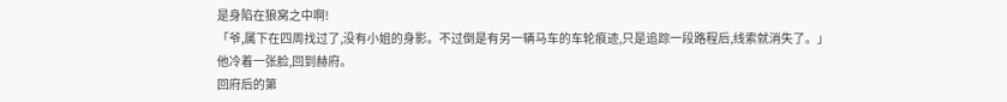是身陷在狼窝之中啊!
「爷,属下在四周找过了,没有小姐的身影。不过倒是有另一辆马车的车轮痕迹,只是追踪一段路程后,线索就消失了。」
他冷着一张脸,回到赫府。
回府后的第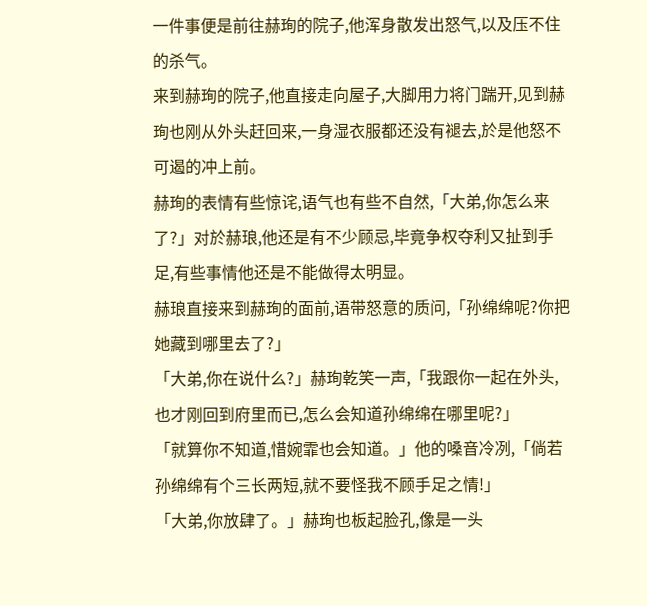一件事便是前往赫珣的院子,他浑身散发出怒气,以及压不住的杀气。
来到赫珣的院子,他直接走向屋子,大脚用力将门踹开,见到赫珣也刚从外头赶回来,一身湿衣服都还没有褪去,於是他怒不可遏的冲上前。
赫珣的表情有些惊诧,语气也有些不自然,「大弟,你怎么来了?」对於赫琅,他还是有不少顾忌,毕竟争权夺利又扯到手足,有些事情他还是不能做得太明显。
赫琅直接来到赫珣的面前,语带怒意的质问,「孙绵绵呢?你把她藏到哪里去了?」
「大弟,你在说什么?」赫珣乾笑一声,「我跟你一起在外头,也才刚回到府里而已,怎么会知道孙绵绵在哪里呢?」
「就算你不知道,惜婉霏也会知道。」他的嗓音冷冽,「倘若孙绵绵有个三长两短,就不要怪我不顾手足之情!」
「大弟,你放肆了。」赫珣也板起脸孔,像是一头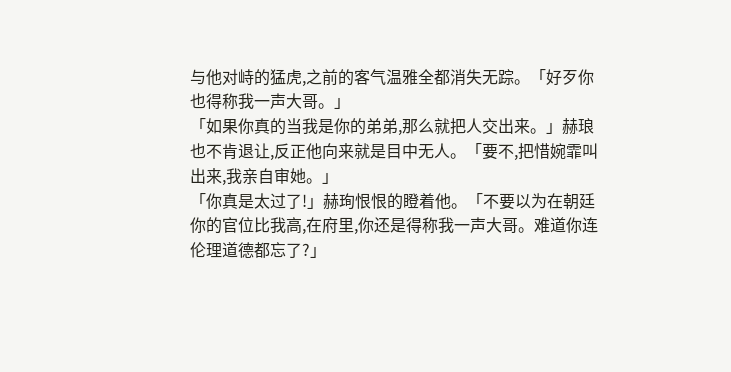与他对峙的猛虎,之前的客气温雅全都消失无踪。「好歹你也得称我一声大哥。」
「如果你真的当我是你的弟弟,那么就把人交出来。」赫琅也不肯退让,反正他向来就是目中无人。「要不,把惜婉霏叫出来,我亲自审她。」
「你真是太过了!」赫珣恨恨的瞪着他。「不要以为在朝廷你的官位比我高,在府里,你还是得称我一声大哥。难道你连伦理道德都忘了?」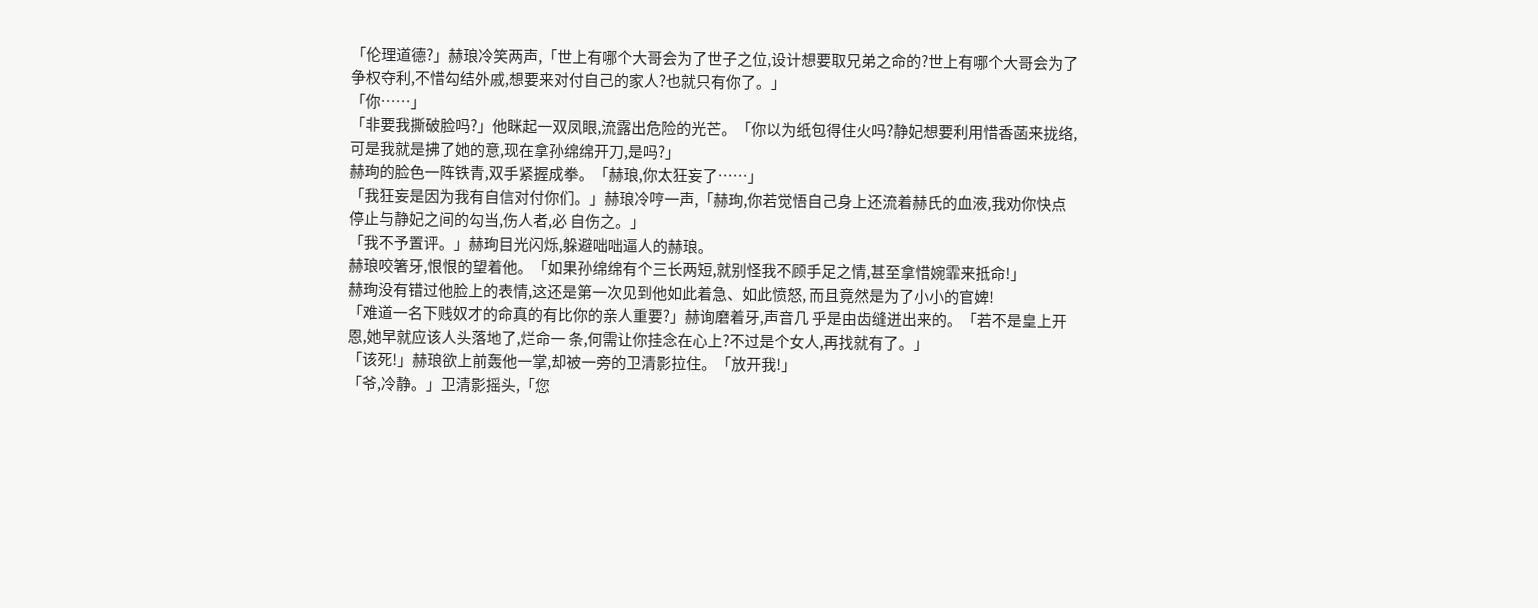「伦理道德?」赫琅冷笑两声,「世上有哪个大哥会为了世子之位,设计想要取兄弟之命的?世上有哪个大哥会为了争权夺利,不惜勾结外戚,想要来对付自己的家人?也就只有你了。」
「你……」
「非要我撕破脸吗?」他眯起一双凤眼,流露出危险的光芒。「你以为纸包得住火吗?静妃想要利用惜香菡来拢络,可是我就是拂了她的意,现在拿孙绵绵开刀,是吗?」
赫珣的脸色一阵铁青,双手紧握成拳。「赫琅,你太狂妄了……」
「我狂妄是因为我有自信对付你们。」赫琅冷哼一声,「赫珣,你若觉悟自己身上还流着赫氏的血液,我劝你快点停止与静妃之间的勾当,伤人者,必 自伤之。」
「我不予置评。」赫珣目光闪烁,躲避咄咄逼人的赫琅。
赫琅咬箸牙,恨恨的望着他。「如果孙绵绵有个三长两短,就别怪我不顾手足之情,甚至拿惜婉霏来抵命!」
赫珣没有错过他脸上的表情,这还是第一次见到他如此着急、如此愤怒, 而且竟然是为了小小的官婢!
「难道一名下贱奴才的命真的有比你的亲人重要?」赫询磨着牙,声音几 乎是由齿缝迸出来的。「若不是皇上开恩,她早就应该人头落地了,烂命一 条,何需让你挂念在心上?不过是个女人,再找就有了。」
「该死!」赫琅欲上前轰他一掌,却被一旁的卫清影拉住。「放开我!」
「爷,冷静。」卫清影摇头,「您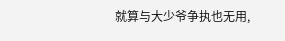就算与大少爷争执也无用,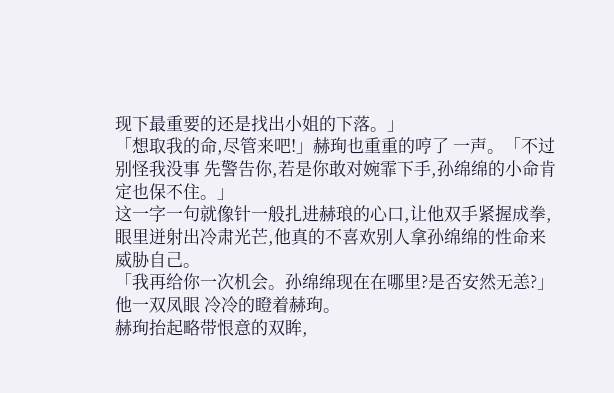现下最重要的还是找出小姐的下落。」
「想取我的命,尽管来吧!」赫珣也重重的哼了 一声。「不过别怪我没事 先警告你,若是你敢对婉霏下手,孙绵绵的小命肯定也保不住。」
这一字一句就像针一般扎进赫琅的心口,让他双手紧握成拳,眼里迸射出冷肃光芒,他真的不喜欢别人拿孙绵绵的性命来威胁自己。
「我再给你一次机会。孙绵绵现在在哪里?是否安然无恙?」他一双凤眼 冷冷的瞪着赫珣。
赫珣抬起略带恨意的双眸,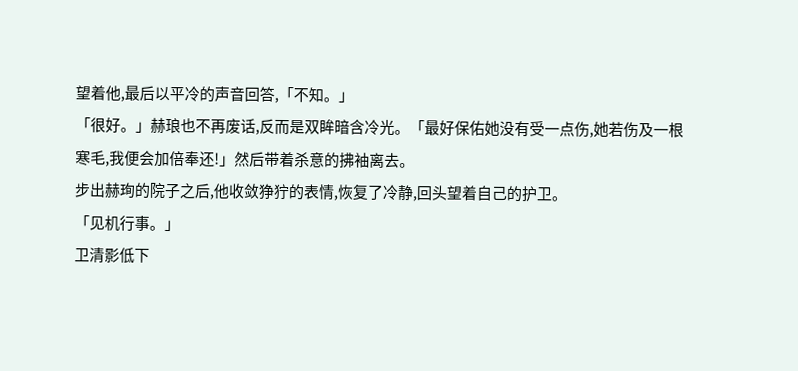望着他,最后以平冷的声音回答,「不知。」
「很好。」赫琅也不再废话,反而是双眸暗含冷光。「最好保佑她没有受一点伤,她若伤及一根寒毛,我便会加倍奉还!」然后带着杀意的拂袖离去。
步出赫珣的院子之后,他收敛狰狞的表情,恢复了冷静,回头望着自己的护卫。
「见机行事。」
卫清影低下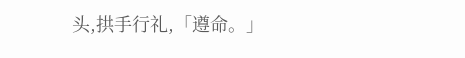头,拱手行礼,「遵命。」